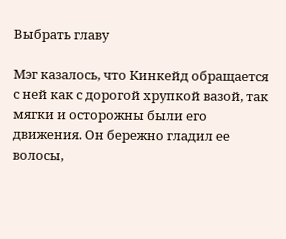Выбрать главу

Мэг казалось, что Кинкейд обращается с ней как с дорогой хрупкой вазой, так мягки и осторожны были его движения. Он бережно гладил ее волосы,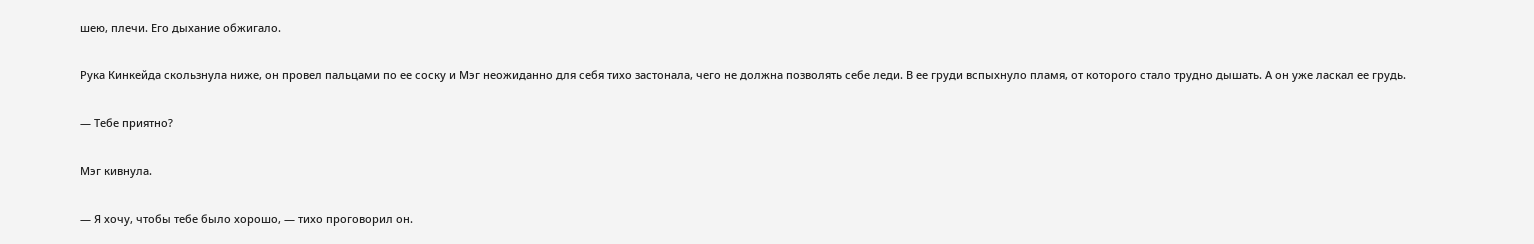шею, плечи. Его дыхание обжигало.

Рука Кинкейда скользнула ниже, он провел пальцами по ее соску и Мэг неожиданно для себя тихо застонала, чего не должна позволять себе леди. В ее груди вспыхнуло пламя, от которого стало трудно дышать. А он уже ласкал ее грудь.

— Тебе приятно?

Мэг кивнула.

— Я хочу, чтобы тебе было хорошо, — тихо проговорил он.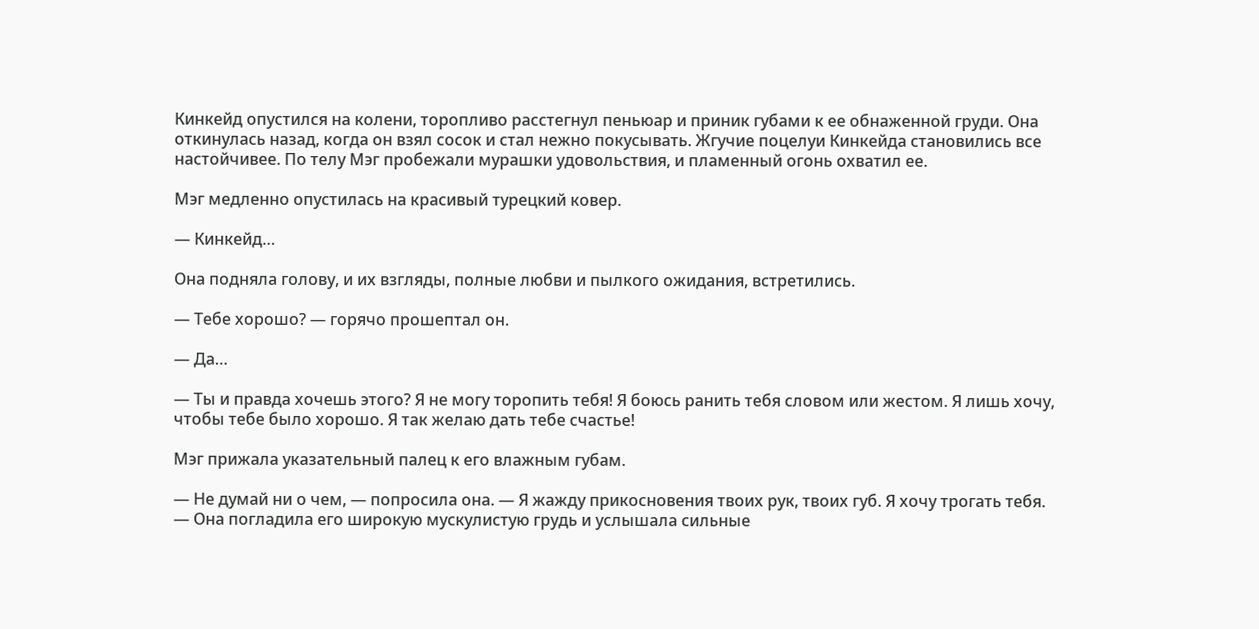Кинкейд опустился на колени, торопливо расстегнул пеньюар и приник губами к ее обнаженной груди. Она откинулась назад, когда он взял сосок и стал нежно покусывать. Жгучие поцелуи Кинкейда становились все настойчивее. По телу Мэг пробежали мурашки удовольствия, и пламенный огонь охватил ее.

Мэг медленно опустилась на красивый турецкий ковер.

— Кинкейд…

Она подняла голову, и их взгляды, полные любви и пылкого ожидания, встретились.

— Тебе хорошо? — горячо прошептал он.

— Да…

— Ты и правда хочешь этого? Я не могу торопить тебя! Я боюсь ранить тебя словом или жестом. Я лишь хочу, чтобы тебе было хорошо. Я так желаю дать тебе счастье!

Мэг прижала указательный палец к его влажным губам.

— Не думай ни о чем, — попросила она. — Я жажду прикосновения твоих рук, твоих губ. Я хочу трогать тебя. — Она погладила его широкую мускулистую грудь и услышала сильные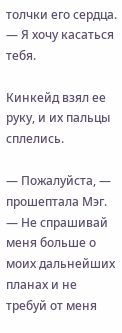толчки его сердца. — Я хочу касаться тебя.

Кинкейд взял ее руку, и их пальцы сплелись.

— Пожалуйста, — прошептала Мэг. — Не спрашивай меня больше о моих дальнейших планах и не требуй от меня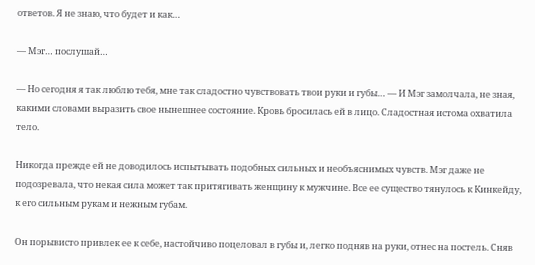ответов. Я не знаю, что будет и как…

— Мэг… послушай…

— Но сегодня я так люблю тебя, мне так сладостно чувствовать твои руки и губы… — И Мэг замолчала, не зная, какими словами выразить свое нынешнее состояние. Кровь бросилась ей в лицо. Сладостная истома охватила тело.

Никогда прежде ей не доводилось испытывать подобных сильных и необъяснимых чувств. Мэг даже не подозревала, что некая сила может так притягивать женщину к мужчине. Все ее существо тянулось к Кинкейду, к его сильным рукам и нежным губам.

Он порывисто привлек ее к себе, настойчиво поцеловал в губы и, легко подняв на руки, отнес на постель. Сняв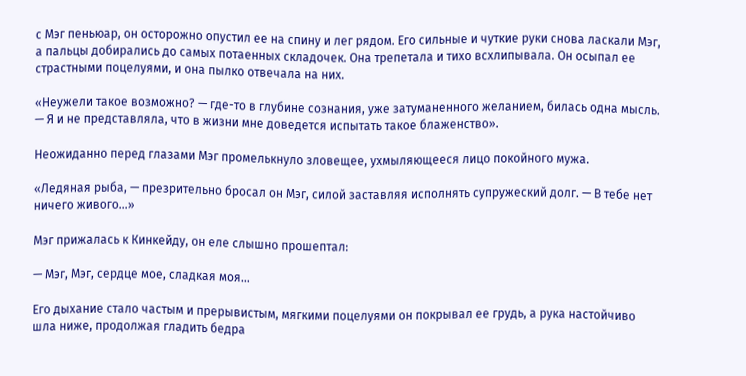с Мэг пеньюар, он осторожно опустил ее на спину и лег рядом. Его сильные и чуткие руки снова ласкали Мэг, а пальцы добирались до самых потаенных складочек. Она трепетала и тихо всхлипывала. Он осыпал ее страстными поцелуями, и она пылко отвечала на них.

«Неужели такое возможно? — где-то в глубине сознания, уже затуманенного желанием, билась одна мысль. — Я и не представляла, что в жизни мне доведется испытать такое блаженство».

Неожиданно перед глазами Мэг промелькнуло зловещее, ухмыляющееся лицо покойного мужа.

«Ледяная рыба, — презрительно бросал он Мэг, силой заставляя исполнять супружеский долг. — В тебе нет ничего живого…»

Мэг прижалась к Кинкейду, он еле слышно прошептал:

— Мэг, Мэг, сердце мое, сладкая моя…

Его дыхание стало частым и прерывистым, мягкими поцелуями он покрывал ее грудь, а рука настойчиво шла ниже, продолжая гладить бедра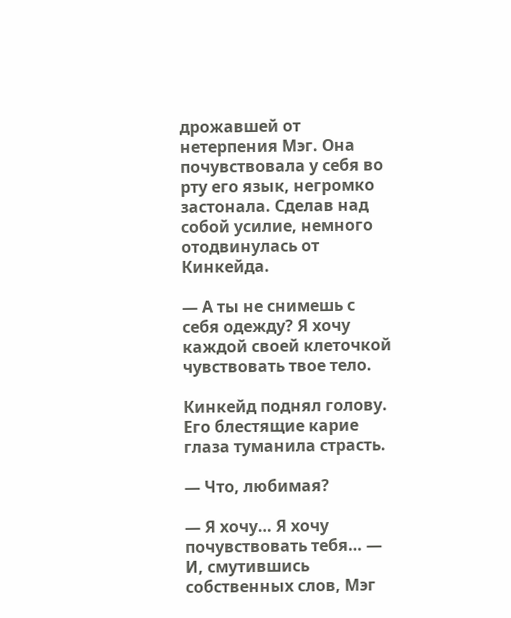дрожавшей от нетерпения Мэг. Она почувствовала у себя во рту его язык, негромко застонала. Сделав над собой усилие, немного отодвинулась от Кинкейда.

— А ты не снимешь с себя одежду? Я хочу каждой своей клеточкой чувствовать твое тело.

Кинкейд поднял голову. Его блестящие карие глаза туманила страсть.

— Что, любимая?

— Я хочу… Я хочу почувствовать тебя… — И, смутившись собственных слов, Мэг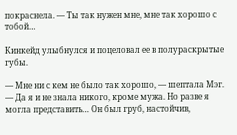покраснела. — Ты так нужен мне, мне так хорошо с тобой…

Кинкейд улыбнулся и поцеловал ее в полураскрытые губы.

— Мне ни с кем не было так хорошо, — шептала Мэг. — Да я и не знала никого, кроме мужа. Но разве я могла представить… Он был груб, настойчив,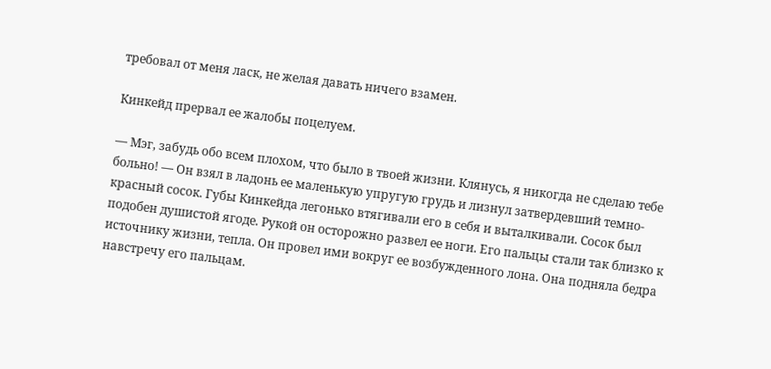требовал от меня ласк, не желая давать ничего взамен.

Кинкейд прервал ее жалобы поцелуем.

— Мэг, забудь обо всем плохом, что было в твоей жизни. Клянусь, я никогда не сделаю тебе больно! — Он взял в ладонь ее маленькую упругую грудь и лизнул затвердевший темно-красный сосок. Губы Кинкейда легонько втягивали его в себя и выталкивали. Сосок был подобен душистой ягоде. Рукой он осторожно развел ее ноги. Его пальцы стали так близко к источнику жизни, тепла. Он провел ими вокруг ее возбужденного лона. Она подняла бедра навстречу его пальцам.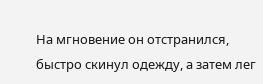На мгновение он отстранился, быстро скинул одежду, а затем лег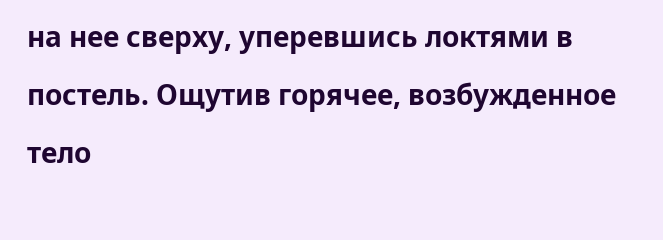на нее сверху, уперевшись локтями в постель. Ощутив горячее, возбужденное тело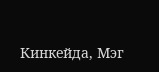Кинкейда, Мэг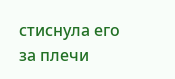стиснула его за плечи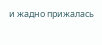и жадно прижалась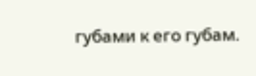губами к его губам.